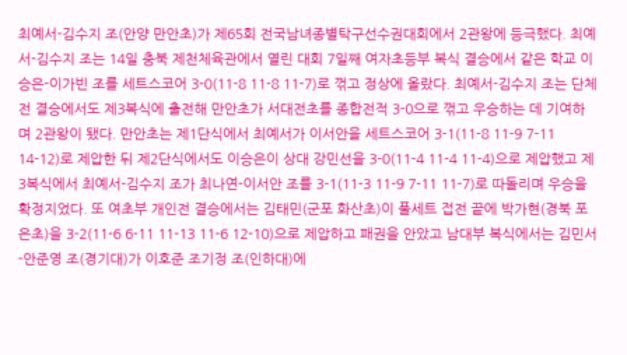최예서-김수지 조(안양 만안초)가 제65회 전국남녀종별탁구선수권대회에서 2관왕에 등극했다. 최예서-김수지 조는 14일 충북 제천체육관에서 열린 대회 7일째 여자초등부 복식 결승에서 같은 학교 이승은-이가빈 조를 세트스코어 3-0(11-8 11-8 11-7)로 꺾고 정상에 올랐다. 최예서-김수지 조는 단체전 결승에서도 제3복식에 출전해 만안초가 서대전초를 종합전적 3-0으로 꺾고 우승하는 데 기여하며 2관왕이 됐다. 만안초는 제1단식에서 최예서가 이서안을 세트스코어 3-1(11-8 11-9 7-11 14-12)로 제압한 뒤 제2단식에서도 이승은이 상대 강민선을 3-0(11-4 11-4 11-4)으로 제압했고 제3복식에서 최예서-김수지 조가 최나연-이서안 조를 3-1(11-3 11-9 7-11 11-7)로 따돌리며 우승을 확정지었다. 또 여초부 개인전 결승에서는 김태민(군포 화산초)이 풀세트 접전 끝에 박가현(경북 포은초)을 3-2(11-6 6-11 11-13 11-6 12-10)으로 제압하고 패권을 안았고 남대부 복식에서는 김민서-안준영 조(경기대)가 이호준 조기정 조(인하대)에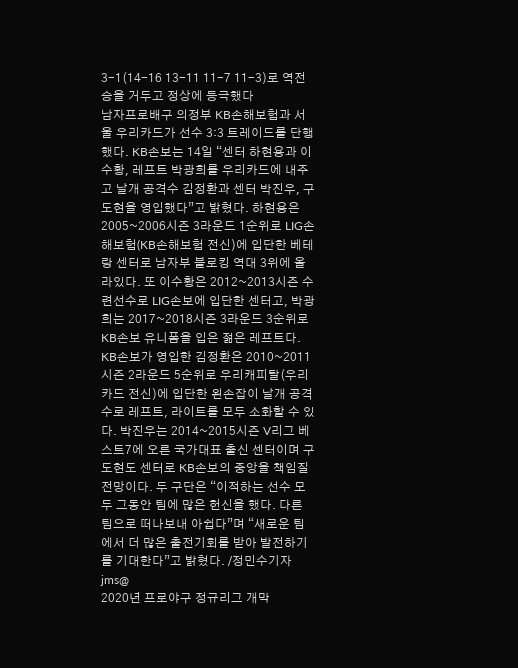3-1(14-16 13-11 11-7 11-3)로 역전승을 거두고 정상에 등극했다
남자프로배구 의정부 KB손해보험과 서울 우리카드가 선수 3:3 트레이드를 단행했다. KB손보는 14일 “센터 하현용과 이수황, 레프트 박광희를 우리카드에 내주고 날개 공격수 김정환과 센터 박진우, 구도현을 영입했다”고 밝혔다. 하현용은 2005~2006시즌 3라운드 1순위로 LIG손해보험(KB손해보험 전신)에 입단한 베테랑 센터로 남자부 블로킹 역대 3위에 올라있다. 또 이수황은 2012~2013시즌 수련선수로 LIG손보에 입단한 센터고, 박광희는 2017~2018시즌 3라운드 3순위로 KB손보 유니폼을 입은 젊은 레프트다. KB손보가 영입한 김정환은 2010~2011시즌 2라운드 5순위로 우리캐피탈(우리카드 전신)에 입단한 왼손잡이 날개 공격수로 레프트, 라이트를 모두 소화할 수 있다. 박진우는 2014~2015시즌 V리그 베스트7에 오른 국가대표 출신 센터이며 구도현도 센터로 KB손보의 중앙을 책임질 전망이다. 두 구단은 “이적하는 선수 모두 그동안 팀에 많은 헌신을 했다. 다른 팀으로 떠나보내 아쉽다”며 “새로운 팀에서 더 많은 출전기회를 받아 발전하기를 기대한다”고 밝혔다. /정민수기자 jms@
2020년 프로야구 정규리그 개막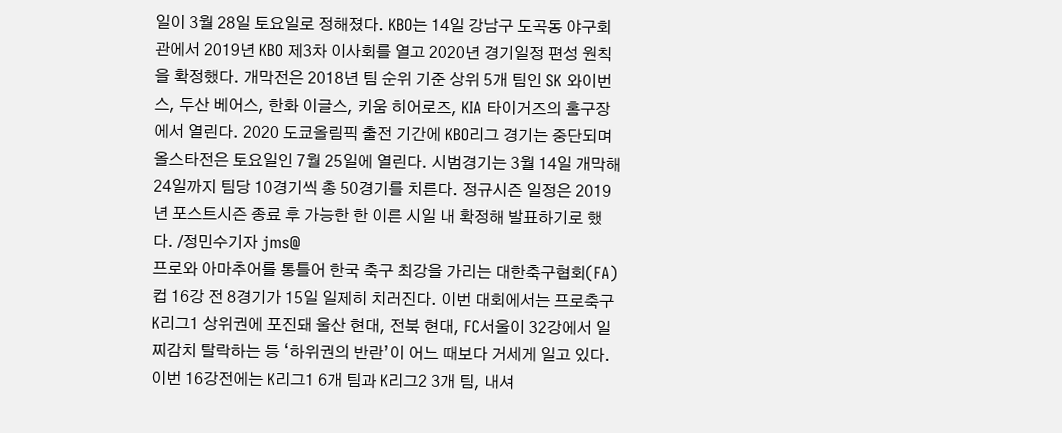일이 3월 28일 토요일로 정해졌다. KBO는 14일 강남구 도곡동 야구회관에서 2019년 KBO 제3차 이사회를 열고 2020년 경기일정 편성 원칙을 확정했다. 개막전은 2018년 팀 순위 기준 상위 5개 팀인 SK 와이번스, 두산 베어스, 한화 이글스, 키움 히어로즈, KIA 타이거즈의 홈구장에서 열린다. 2020 도쿄올림픽 출전 기간에 KBO리그 경기는 중단되며 올스타전은 토요일인 7월 25일에 열린다. 시범경기는 3월 14일 개막해 24일까지 팀당 10경기씩 총 50경기를 치른다. 정규시즌 일정은 2019년 포스트시즌 종료 후 가능한 한 이른 시일 내 확정해 발표하기로 했다. /정민수기자 jms@
프로와 아마추어를 통틀어 한국 축구 최강을 가리는 대한축구협회(FA) 컵 16강 전 8경기가 15일 일제히 치러진다. 이번 대회에서는 프로축구 K리그1 상위권에 포진돼 울산 현대, 전북 현대, FC서울이 32강에서 일찌감치 탈락하는 등 ‘하위권의 반란’이 어느 때보다 거세게 일고 있다. 이번 16강전에는 K리그1 6개 팀과 K리그2 3개 팀, 내셔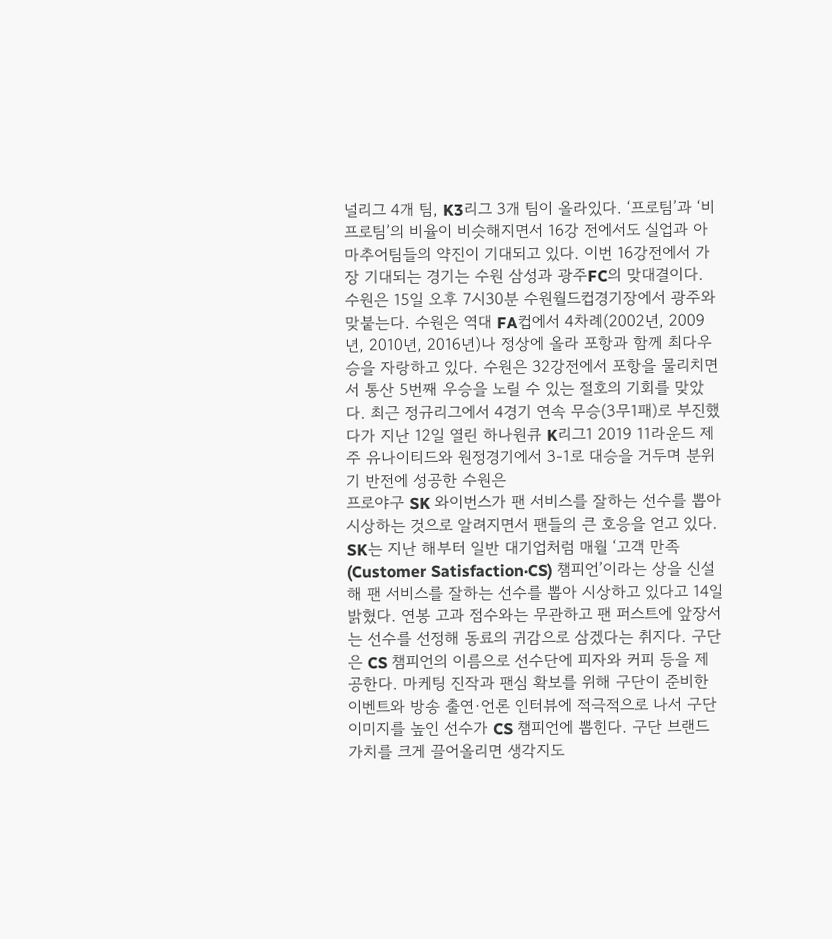널리그 4개 팀, K3리그 3개 팀이 올라있다. ‘프로팀’과 ‘비프로팀’의 비율이 비슷해지면서 16강 전에서도 실업과 아마추어팀들의 약진이 기대되고 있다. 이번 16강전에서 가장 기대되는 경기는 수원 삼성과 광주FC의 맞대결이다. 수원은 15일 오후 7시30분 수원월드컵경기장에서 광주와 맞붙는다. 수원은 역대 FA컵에서 4차례(2002년, 2009년, 2010년, 2016년)나 정상에 올라 포항과 함께 최다우승을 자랑하고 있다. 수원은 32강전에서 포항을 물리치면서 통산 5번째 우승을 노릴 수 있는 절호의 기회를 맞았다. 최근 정규리그에서 4경기 연속 무승(3무1패)로 부진했다가 지난 12일 열린 하나원큐 K리그1 2019 11라운드 제주 유나이티드와 원정경기에서 3-1로 대승을 거두며 분위기 반전에 성공한 수원은
프로야구 SK 와이번스가 팬 서비스를 잘하는 선수를 뽑아 시상하는 것으로 알려지면서 팬들의 큰 호응을 얻고 있다. SK는 지난 해부터 일반 대기업처럼 매월 ‘고객 만족 (Customer Satisfaction·CS) 챔피언’이라는 상을 신설해 팬 서비스를 잘하는 선수를 뽑아 시상하고 있다고 14일 밝혔다. 연봉 고과 점수와는 무관하고 팬 퍼스트에 앞장서는 선수를 선정해 동료의 귀감으로 삼겠다는 취지다. 구단은 CS 챔피언의 이름으로 선수단에 피자와 커피 등을 제공한다. 마케팅 진작과 팬심 확보를 위해 구단이 준비한 이벤트와 방송 출연·언론 인터뷰에 적극적으로 나서 구단 이미지를 높인 선수가 CS 챔피언에 뽑힌다. 구단 브랜드 가치를 크게 끌어올리면 생각지도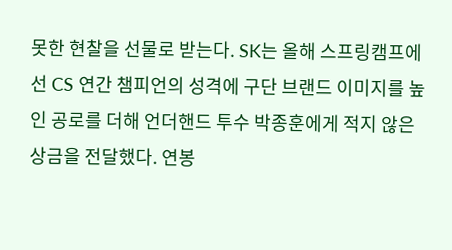못한 현찰을 선물로 받는다. SK는 올해 스프링캠프에선 CS 연간 챔피언의 성격에 구단 브랜드 이미지를 높인 공로를 더해 언더핸드 투수 박종훈에게 적지 않은 상금을 전달했다. 연봉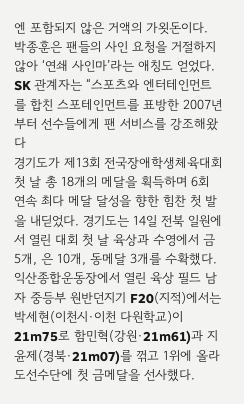엔 포함되지 않은 거액의 가욋돈이다. 박종훈은 팬들의 사인 요청을 거절하지 않아 ‘연쇄 사인마’라는 애칭도 얻었다. SK 관계자는 “스포츠와 엔터테인먼트를 합친 스포테인먼트를 표방한 2007년부터 선수들에게 팬 서비스를 강조해왔다
경기도가 제13회 전국장애학생체육대회 첫 날 총 18개의 메달을 획득하며 6회 연속 최다 메달 달성을 향한 힘찬 첫 발을 내딛었다. 경기도는 14일 전북 일원에서 열린 대회 첫 날 육상과 수영에서 금 5개, 은 10개, 동메달 3개를 수확했다. 익산종합운동장에서 열린 육상 필드 남자 중등부 원반던지기 F20(지적)에서는 박세현(이천시·이천 다원학교)이 21m75로 함민혁(강원·21m61)과 지윤제(경북·21m07)를 꺾고 1위에 올라 도선수단에 첫 금메달을 선사했다.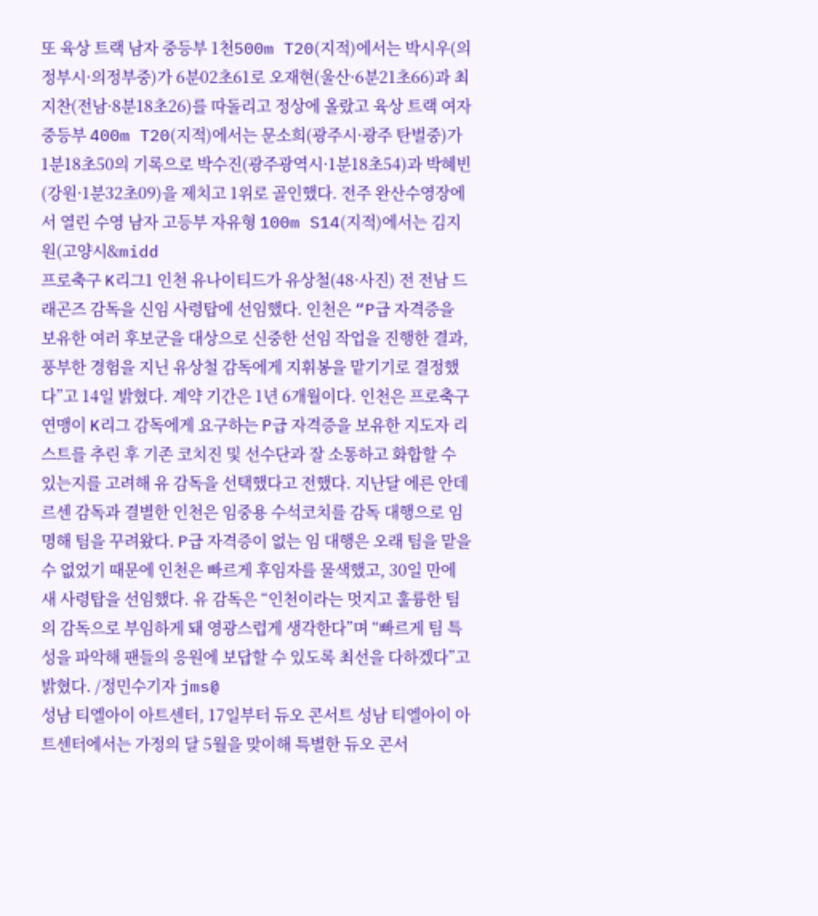또 육상 트랙 남자 중등부 1천500m T20(지적)에서는 박시우(의정부시·의정부중)가 6분02초61로 오재현(울산·6분21초66)과 최지찬(전남·8분18초26)를 따돌리고 정상에 올랐고 육상 트랙 여자 중등부 400m T20(지적)에서는 문소희(광주시·광주 탄벌중)가 1분18초50의 기록으로 박수진(광주광역시·1분18초54)과 박혜빈(강원·1분32초09)을 제치고 1위로 골인했다. 전주 완산수영장에서 열린 수영 남자 고등부 자유형 100m S14(지적)에서는 김지원(고양시&midd
프로축구 K리그1 인천 유나이티드가 유상철(48·사진) 전 전남 드래곤즈 감독을 신임 사령탑에 선임했다. 인천은 “P급 자격증을 보유한 여러 후보군을 대상으로 신중한 선임 작업을 진행한 결과, 풍부한 경험을 지닌 유상철 감독에게 지휘봉을 맡기기로 결정했다”고 14일 밝혔다. 계약 기간은 1년 6개월이다. 인천은 프로축구연맹이 K리그 감독에게 요구하는 P급 자격증을 보유한 지도자 리스트를 추린 후 기존 코치진 및 선수단과 잘 소통하고 화합할 수 있는지를 고려해 유 감독을 선택했다고 전했다. 지난달 에른 안데르센 감독과 결별한 인천은 임중용 수석코치를 감독 대행으로 임명해 팀을 꾸려왔다. P급 자격증이 없는 임 대행은 오래 팀을 맡을 수 없었기 때문에 인천은 빠르게 후임자를 물색했고, 30일 만에 새 사령탑을 선임했다. 유 감독은 “인천이라는 멋지고 훌륭한 팀의 감독으로 부임하게 돼 영광스럽게 생각한다”며 “빠르게 팀 특성을 파악해 팬들의 응원에 보답할 수 있도록 최선을 다하겠다”고 밝혔다. /정민수기자 jms@
성남 티엘아이 아트센터, 17일부터 듀오 콘서트 성남 티엘아이 아트센터에서는 가정의 달 5월을 맞이해 특별한 듀오 콘서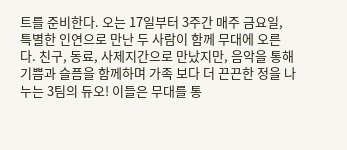트를 준비한다. 오는 17일부터 3주간 매주 금요일, 특별한 인연으로 만난 두 사람이 함께 무대에 오른다. 친구, 동료, 사제지간으로 만났지만, 음악을 통해 기쁨과 슬픔을 함께하며 가족 보다 더 끈끈한 정을 나누는 3팀의 듀오! 이들은 무대를 통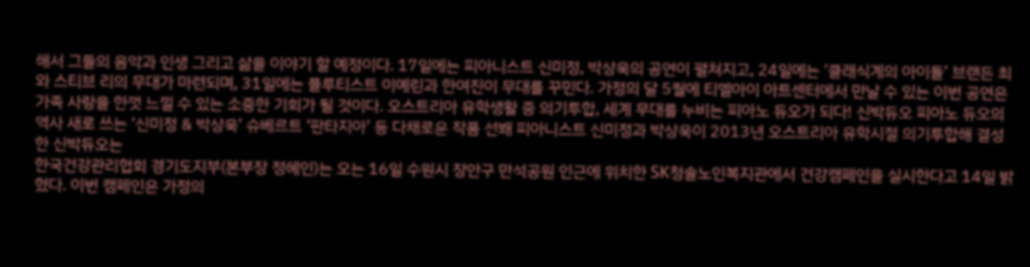해서 그들의 음악과 인생 그리고 삶을 이야기 할 예정이다. 17일에는 피아니스트 신미정, 박상욱의 공연이 펼쳐지고, 24일에는 ’클래식계의 아이돌’ 브랜든 최와 스티브 리의 무대가 마련되며, 31일에는 플루티스트 이예린과 한여진이 무대를 꾸민다. 가정의 달 5월에 티엘아이 아트센터에서 만날 수 있는 이번 공연은 가족 사랑을 한껏 느낄 수 있는 소중한 기회가 될 것이다. 오스트리아 유학생활 중 의기투합, 세계 무대를 누비는 피아노 듀오가 되다! 신박듀오 피아노 듀오의 역사 새로 쓰는 ‘신미정 & 박상욱’ 슈베르트 ‘판타지아’ 등 다채로운 작품 선봬 피아니스트 신미정과 박상욱이 2013년 오스트리아 유학시절 의기투합해 결성한 신박듀오는
한국건강관리협회 경기도지부(본부장 정혜인)는 오는 16일 수원시 장안구 만석공원 인근에 위치한 SK청솔노인복지관에서 건강캠페인을 실시한다고 14일 밝혔다. 이번 캠페인은 가정의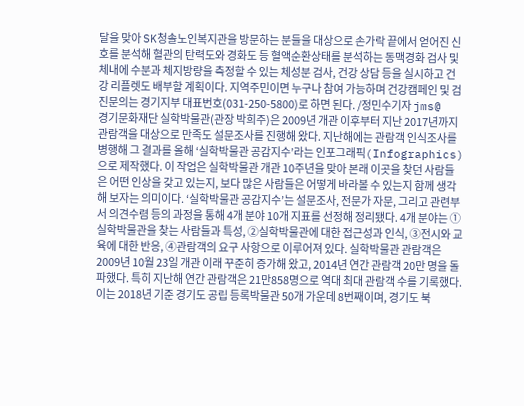달을 맞아 SK청솔노인복지관을 방문하는 분들을 대상으로 손가락 끝에서 얻어진 신호를 분석해 혈관의 탄력도와 경화도 등 혈액순환상태를 분석하는 동맥경화 검사 및 체내에 수분과 체지방량을 측정할 수 있는 체성분 검사, 건강 상담 등을 실시하고 건강 리플렛도 배부할 계획이다. 지역주민이면 누구나 참여 가능하며 건강캠페인 및 검진문의는 경기지부 대표번호(031-250-5800)로 하면 된다. /정민수기자 jms@
경기문화재단 실학박물관(관장 박희주)은 2009년 개관 이후부터 지난 2017년까지 관람객을 대상으로 만족도 설문조사를 진행해 왔다. 지난해에는 관람객 인식조사를 병행해 그 결과를 올해 ‘실학박물관 공감지수’라는 인포그래픽(Infographics)으로 제작했다. 이 작업은 실학박물관 개관 10주년을 맞아 본래 이곳을 찾던 사람들은 어떤 인상을 갖고 있는지, 보다 많은 사람들은 어떻게 바라볼 수 있는지 함께 생각해 보자는 의미이다. ‘실학박물관 공감지수’는 설문조사, 전문가 자문, 그리고 관련부서 의견수렴 등의 과정을 통해 4개 분야 10개 지표를 선정해 정리됐다. 4개 분야는 ①실학박물관을 찾는 사람들과 특성, ②실학박물관에 대한 접근성과 인식, ③전시와 교육에 대한 반응, ④관람객의 요구 사항으로 이루어져 있다. 실학박물관 관람객은 2009년 10월 23일 개관 이래 꾸준히 증가해 왔고, 2014년 연간 관람객 20만 명을 돌파했다. 특히 지난해 연간 관람객은 21만858명으로 역대 최대 관람객 수를 기록했다. 이는 2018년 기준 경기도 공립 등록박물관 50개 가운데 8번째이며, 경기도 북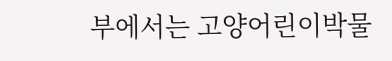부에서는 고양어린이박물